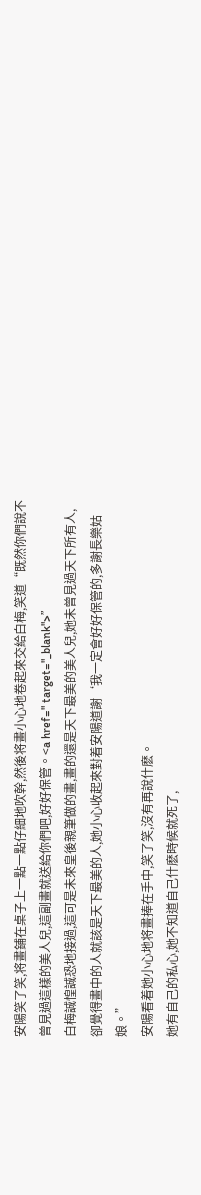安陽笑了笑,将畫鋪在桌子上一點一點仔細地吹幹,然後将畫小心地卷起來交給白梅,笑道“既然你們說不曾見過這樣的美人兒,這副畫就送給你們吧,好好保管。<a href=" target="_blank">”
白梅誠惶誠恐地接過,這可是未來皇後親筆做的畫,畫的還是天下最美的美人兒,她未曾見過天下所有人,卻覺得畫中的人就該是天下最美的人,她小心收起來對着安陽道謝‘我一定會好好保管的,多謝長樂姑娘。”
安陽看着她小心地将畫捧在手中,笑了笑,沒有再說什麽。
她有自己的私心,她不知道自己什麽時候就死了,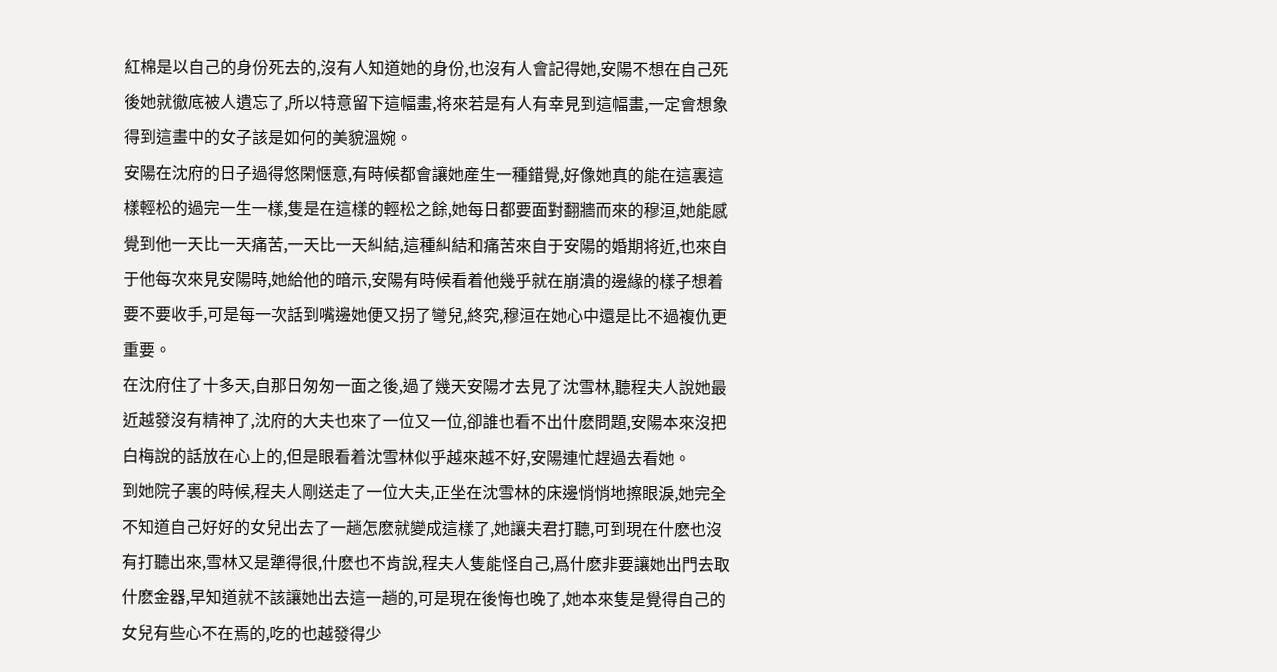紅棉是以自己的身份死去的,沒有人知道她的身份,也沒有人會記得她,安陽不想在自己死後她就徹底被人遺忘了,所以特意留下這幅畫,将來若是有人有幸見到這幅畫,一定會想象得到這畫中的女子該是如何的美貌溫婉。
安陽在沈府的日子過得悠閑惬意,有時候都會讓她産生一種錯覺,好像她真的能在這裏這樣輕松的過完一生一樣,隻是在這樣的輕松之餘,她每日都要面對翻牆而來的穆洹,她能感覺到他一天比一天痛苦,一天比一天糾結,這種糾結和痛苦來自于安陽的婚期将近,也來自于他每次來見安陽時,她給他的暗示,安陽有時候看着他幾乎就在崩潰的邊緣的樣子想着要不要收手,可是每一次話到嘴邊她便又拐了彎兒,終究,穆洹在她心中還是比不過複仇更重要。
在沈府住了十多天,自那日匆匆一面之後,過了幾天安陽才去見了沈雪林,聽程夫人說她最近越發沒有精神了,沈府的大夫也來了一位又一位,卻誰也看不出什麽問題,安陽本來沒把白梅說的話放在心上的,但是眼看着沈雪林似乎越來越不好,安陽連忙趕過去看她。
到她院子裏的時候,程夫人剛送走了一位大夫,正坐在沈雪林的床邊悄悄地擦眼淚,她完全不知道自己好好的女兒出去了一趟怎麽就變成這樣了,她讓夫君打聽,可到現在什麽也沒有打聽出來,雪林又是犟得很,什麽也不肯說,程夫人隻能怪自己,爲什麽非要讓她出門去取什麽金器,早知道就不該讓她出去這一趟的,可是現在後悔也晚了,她本來隻是覺得自己的女兒有些心不在焉的,吃的也越發得少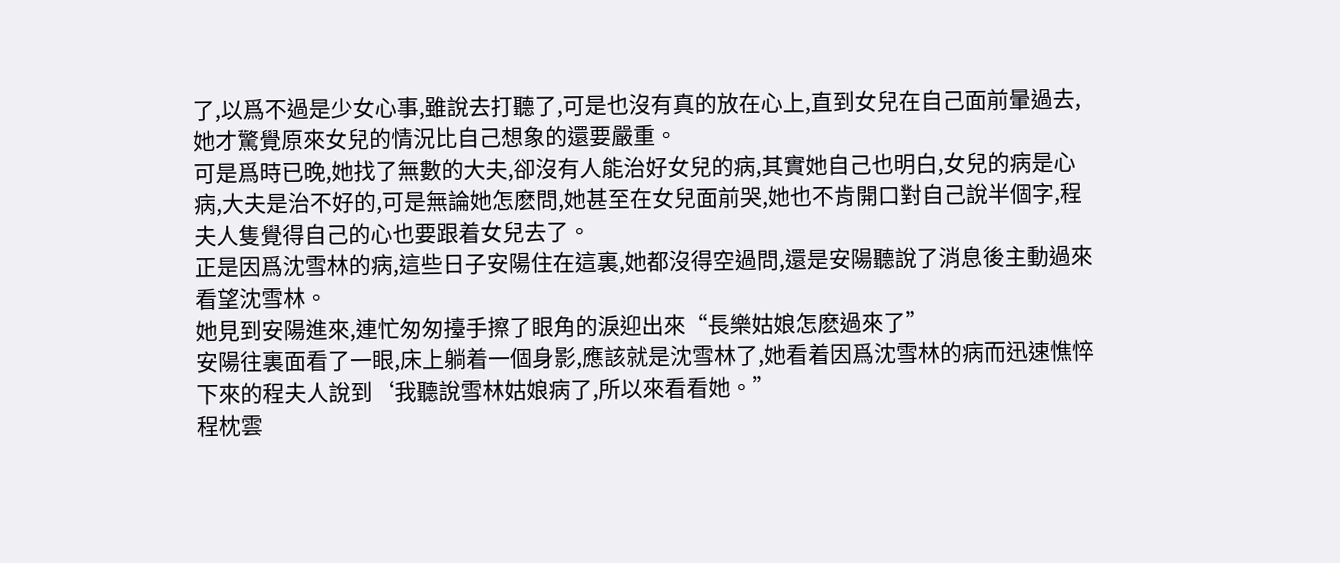了,以爲不過是少女心事,雖說去打聽了,可是也沒有真的放在心上,直到女兒在自己面前暈過去,她才驚覺原來女兒的情況比自己想象的還要嚴重。
可是爲時已晚,她找了無數的大夫,卻沒有人能治好女兒的病,其實她自己也明白,女兒的病是心病,大夫是治不好的,可是無論她怎麽問,她甚至在女兒面前哭,她也不肯開口對自己說半個字,程夫人隻覺得自己的心也要跟着女兒去了。
正是因爲沈雪林的病,這些日子安陽住在這裏,她都沒得空過問,還是安陽聽說了消息後主動過來看望沈雪林。
她見到安陽進來,連忙匆匆擡手擦了眼角的淚迎出來“長樂姑娘怎麽過來了”
安陽往裏面看了一眼,床上躺着一個身影,應該就是沈雪林了,她看着因爲沈雪林的病而迅速憔悴下來的程夫人說到‘我聽說雪林姑娘病了,所以來看看她。”
程枕雲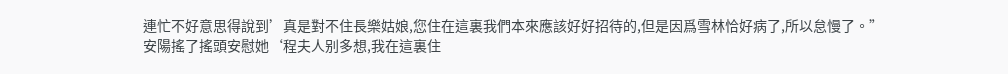連忙不好意思得說到’真是對不住長樂姑娘,您住在這裏我們本來應該好好招待的,但是因爲雪林恰好病了,所以怠慢了。”
安陽搖了搖頭安慰她‘程夫人别多想,我在這裏住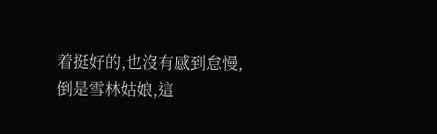着挺好的,也沒有感到怠慢,倒是雪林姑娘,這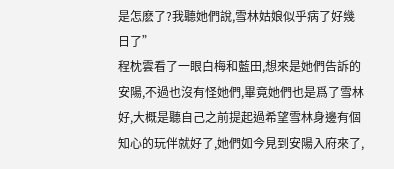是怎麽了?我聽她們說,雪林姑娘似乎病了好幾日了”
程枕雲看了一眼白梅和藍田,想來是她們告訴的安陽,不過也沒有怪她們,畢竟她們也是爲了雪林好,大概是聽自己之前提起過希望雪林身邊有個知心的玩伴就好了,她們如今見到安陽入府來了,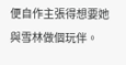便自作主張得想要她與雪林做個玩伴。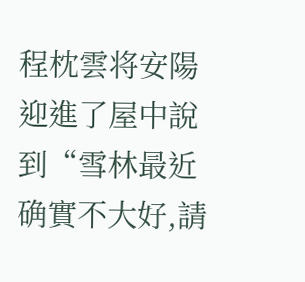程枕雲将安陽迎進了屋中說到“雪林最近确實不大好,請